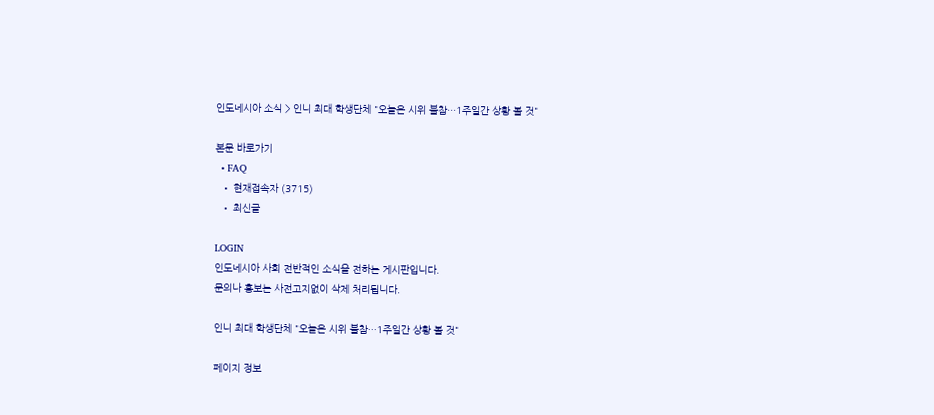인도네시아 소식 > 인니 최대 학생단체 "오늘은 시위 불참…1주일간 상황 볼 것"

본문 바로가기
  • FAQ
  • 현재접속자 (3715)
  • 최신글

LOGIN
인도네시아 사회 전반적인 소식을 전하는 게시판입니다.
문의나 홍보는 사전고지없이 삭제 처리됩니다.

인니 최대 학생단체 "오늘은 시위 불참…1주일간 상황 볼 것"

페이지 정보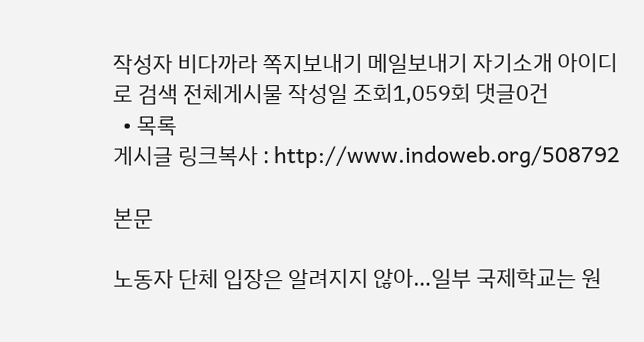작성자 비다까라 쪽지보내기 메일보내기 자기소개 아이디로 검색 전체게시물 작성일 조회1,059회 댓글0건
  • 목록
게시글 링크복사 : http://www.indoweb.org/508792

본문

노동자 단체 입장은 알려지지 않아…일부 국제학교는 원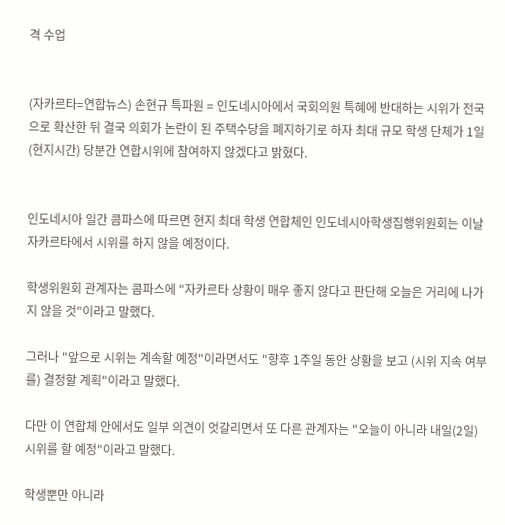격 수업


(자카르타=연합뉴스) 손현규 특파원 = 인도네시아에서 국회의원 특혜에 반대하는 시위가 전국으로 확산한 뒤 결국 의회가 논란이 된 주택수당을 폐지하기로 하자 최대 규모 학생 단체가 1일(현지시간) 당분간 연합시위에 참여하지 않겠다고 밝혔다.


인도네시아 일간 콤파스에 따르면 현지 최대 학생 연합체인 인도네시아학생집행위원회는 이날 자카르타에서 시위를 하지 않을 예정이다.

학생위원회 관계자는 콤파스에 "자카르타 상황이 매우 좋지 않다고 판단해 오늘은 거리에 나가지 않을 것"이라고 말했다.

그러나 "앞으로 시위는 계속할 예정"이라면서도 "향후 1주일 동안 상황을 보고 (시위 지속 여부를) 결정할 계획"이라고 말했다.

다만 이 연합체 안에서도 일부 의견이 엇갈리면서 또 다른 관계자는 "오늘이 아니라 내일(2일) 시위를 할 예정"이라고 말했다.

학생뿐만 아니라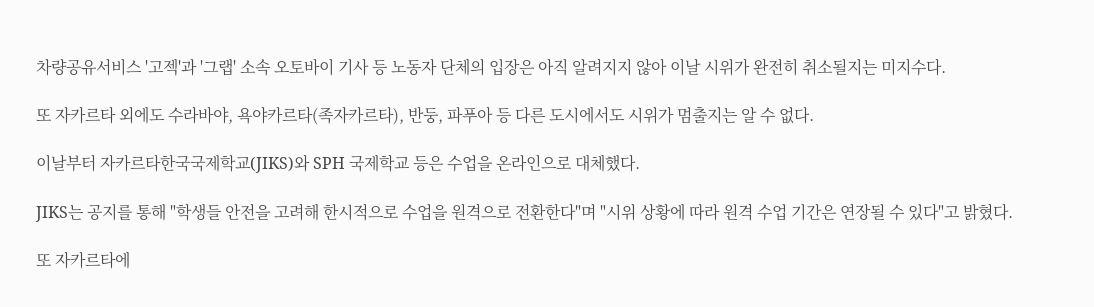차량공유서비스 '고젝'과 '그랩' 소속 오토바이 기사 등 노동자 단체의 입장은 아직 알려지지 않아 이날 시위가 완전히 취소될지는 미지수다.

또 자카르타 외에도 수라바야, 욕야카르타(족자카르타), 반둥, 파푸아 등 다른 도시에서도 시위가 멈출지는 알 수 없다.

이날부터 자카르타한국국제학교(JIKS)와 SPH 국제학교 등은 수업을 온라인으로 대체했다.

JIKS는 공지를 통해 "학생들 안전을 고려해 한시적으로 수업을 원격으로 전환한다"며 "시위 상황에 따라 원격 수업 기간은 연장될 수 있다"고 밝혔다.

또 자카르타에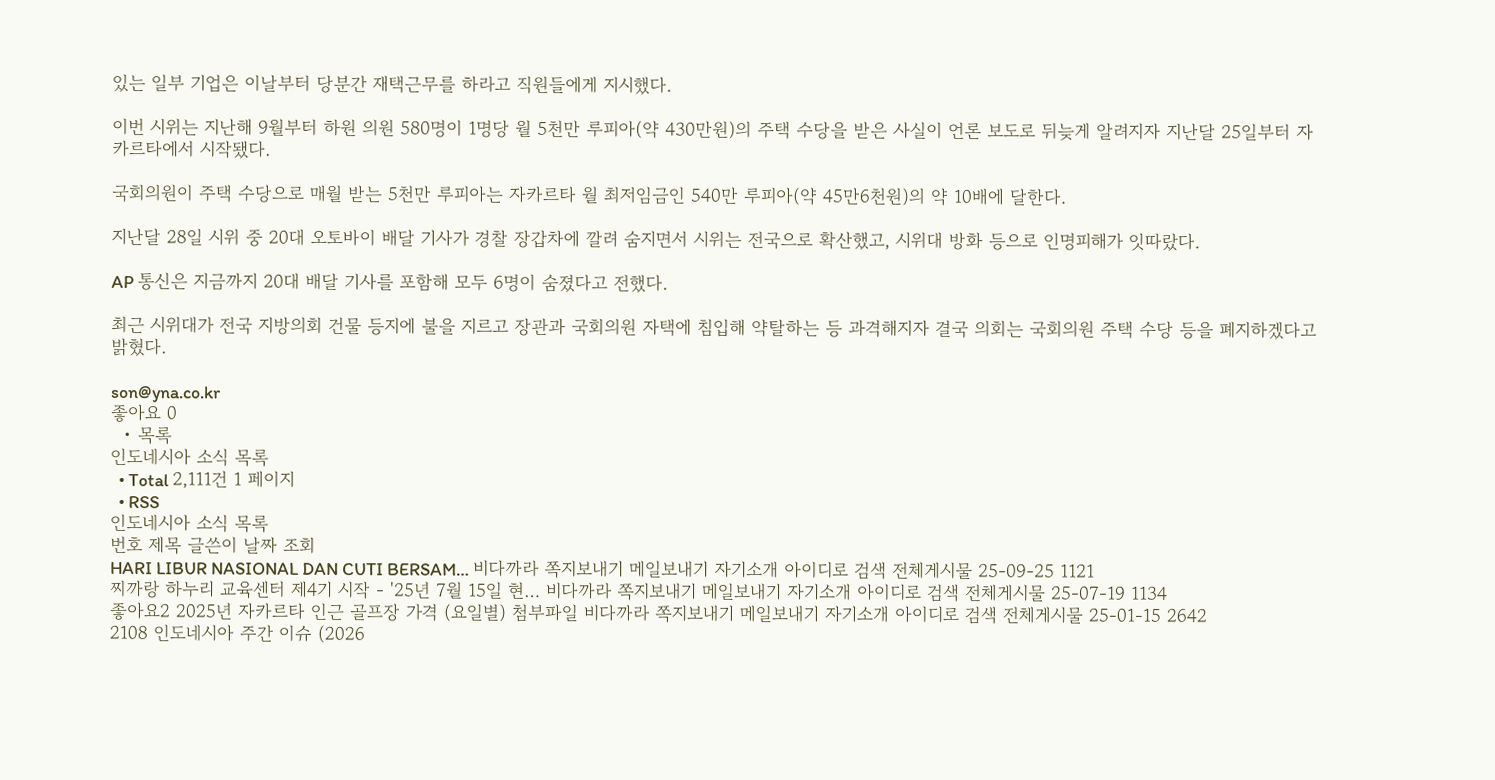있는 일부 기업은 이날부터 당분간 재택근무를 하라고 직원들에게 지시했다.

이번 시위는 지난해 9월부터 하원 의원 580명이 1명당 월 5천만 루피아(약 430만원)의 주택 수당을 받은 사실이 언론 보도로 뒤늦게 알려지자 지난달 25일부터 자카르타에서 시작됐다.

국회의원이 주택 수당으로 매월 받는 5천만 루피아는 자카르타 월 최저임금인 540만 루피아(약 45만6천원)의 약 10배에 달한다.

지난달 28일 시위 중 20대 오토바이 배달 기사가 경찰 장갑차에 깔려 숨지면서 시위는 전국으로 확산했고, 시위대 방화 등으로 인명피해가 잇따랐다.

AP 통신은 지금까지 20대 배달 기사를 포함해 모두 6명이 숨졌다고 전했다.

최근 시위대가 전국 지방의회 건물 등지에 불을 지르고 장관과 국회의원 자택에 침입해 약탈하는 등 과격해지자 결국 의회는 국회의원 주택 수당 등을 폐지하겠다고 밝혔다.

son@yna.co.kr
좋아요 0
  • 목록
인도네시아 소식 목록
  • Total 2,111건 1 페이지
  • RSS
인도네시아 소식 목록
번호 제목 글쓴이 날짜 조회
HARI LIBUR NASIONAL DAN CUTI BERSAM… 비다까라 쪽지보내기 메일보내기 자기소개 아이디로 검색 전체게시물 25-09-25 1121
찌까랑 하누리 교육센터 제4기 시작 - '25년 7월 15일 현… 비다까라 쪽지보내기 메일보내기 자기소개 아이디로 검색 전체게시물 25-07-19 1134
좋아요2 2025년 자카르타 인근 골프장 가격 (요일별) 첨부파일 비다까라 쪽지보내기 메일보내기 자기소개 아이디로 검색 전체게시물 25-01-15 2642
2108 인도네시아 주간 이슈 (2026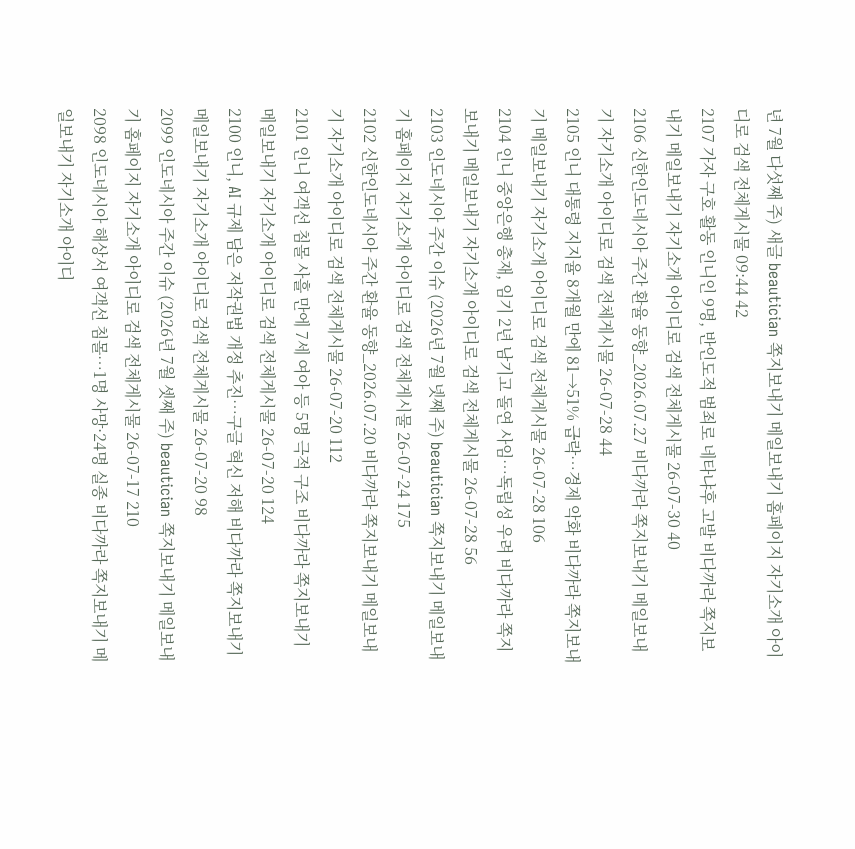년 7월 다섯째 주) 새글 beautician 쪽지보내기 메일보내기 홈페이지 자기소개 아이디로 검색 전체게시물 09:44 42
2107 가자 구호 활동 인니인 9명, 반인도적 범죄로 네타냐후 고발 비다까라 쪽지보내기 메일보내기 자기소개 아이디로 검색 전체게시물 26-07-30 40
2106 신한인도네시아 주간 환율 동향_2026.07.27 비다까라 쪽지보내기 메일보내기 자기소개 아이디로 검색 전체게시물 26-07-28 44
2105 인니 대통령 지지율 8개월 만에 81→51% 급락…경제 악화 비다까라 쪽지보내기 메일보내기 자기소개 아이디로 검색 전체게시물 26-07-28 106
2104 인니 중앙은행 총재, 임기 2년 남기고 돌연 사임…독립성 우려 비다까라 쪽지보내기 메일보내기 자기소개 아이디로 검색 전체게시물 26-07-28 56
2103 인도네시아 주간 이슈 (2026년 7월 넷째 주) beautician 쪽지보내기 메일보내기 홈페이지 자기소개 아이디로 검색 전체게시물 26-07-24 175
2102 신한인도네시아 주간 환율 동향_2026.07.20 비다까라 쪽지보내기 메일보내기 자기소개 아이디로 검색 전체게시물 26-07-20 112
2101 인니 여객선 침몰 사흘 만에 7세 여아 등 5명 극적 구조 비다까라 쪽지보내기 메일보내기 자기소개 아이디로 검색 전체게시물 26-07-20 124
2100 인니, AI 규제 담은 저작권법 개정 추진…구글 혁신 저해 비다까라 쪽지보내기 메일보내기 자기소개 아이디로 검색 전체게시물 26-07-20 98
2099 인도네시아 주간 이슈 (2026년 7월 셋째 주) beautician 쪽지보내기 메일보내기 홈페이지 자기소개 아이디로 검색 전체게시물 26-07-17 210
2098 인도네시아 해상서 여객선 침몰…1명 사망·24명 실종 비다까라 쪽지보내기 메일보내기 자기소개 아이디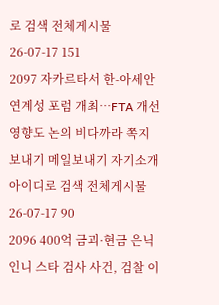로 검색 전체게시물 26-07-17 151
2097 자카르타서 한-아세안 연계성 포럼 개최…FTA 개선 영향도 논의 비다까라 쪽지보내기 메일보내기 자기소개 아이디로 검색 전체게시물 26-07-17 90
2096 400억 금괴·현금 은닉 인니 스타 검사 사건, 검찰 이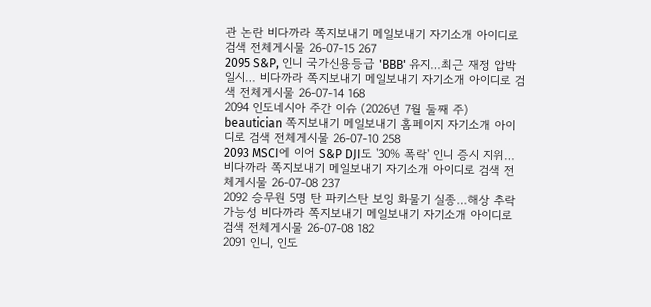관 논란 비다까라 쪽지보내기 메일보내기 자기소개 아이디로 검색 전체게시물 26-07-15 267
2095 S&P, 인니 국가신용등급 'BBB' 유지…최근 재정 압박 일시… 비다까라 쪽지보내기 메일보내기 자기소개 아이디로 검색 전체게시물 26-07-14 168
2094 인도네시아 주간 이슈 (2026년 7월 둘째 주) beautician 쪽지보내기 메일보내기 홈페이지 자기소개 아이디로 검색 전체게시물 26-07-10 258
2093 MSCI에 이어 S&P DJI도 '30% 폭락' 인니 증시 지위… 비다까라 쪽지보내기 메일보내기 자기소개 아이디로 검색 전체게시물 26-07-08 237
2092 승무원 5명 탄 파키스탄 보잉 화물기 실종…해상 추락 가능성 비다까라 쪽지보내기 메일보내기 자기소개 아이디로 검색 전체게시물 26-07-08 182
2091 인니, 인도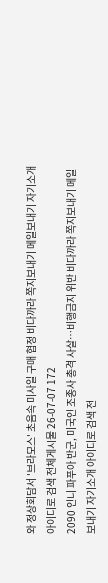와 정상회담서 '브라모스' 초음속 미사일 구매 협정 비다까라 쪽지보내기 메일보내기 자기소개 아이디로 검색 전체게시물 26-07-07 172
2090 인니 파푸아 반군, 미국인 조종사 총격 사살…비행금지 위반 비다까라 쪽지보내기 메일보내기 자기소개 아이디로 검색 전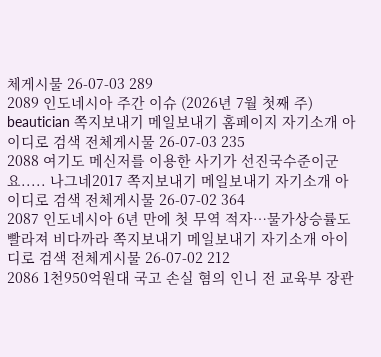체게시물 26-07-03 289
2089 인도네시아 주간 이슈 (2026년 7월 첫째 주) beautician 쪽지보내기 메일보내기 홈페이지 자기소개 아이디로 검색 전체게시물 26-07-03 235
2088 여기도 메신저를 이용한 사기가 선진국수준이군요..... 나그네2017 쪽지보내기 메일보내기 자기소개 아이디로 검색 전체게시물 26-07-02 364
2087 인도네시아 6년 만에 첫 무역 적자…물가상승률도 빨라져 비다까라 쪽지보내기 메일보내기 자기소개 아이디로 검색 전체게시물 26-07-02 212
2086 1천950억원대 국고 손실 혐의 인니 전 교육부 장관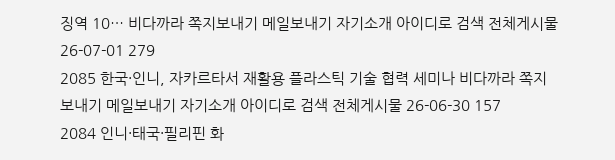징역 10… 비다까라 쪽지보내기 메일보내기 자기소개 아이디로 검색 전체게시물 26-07-01 279
2085 한국·인니, 자카르타서 재활용 플라스틱 기술 협력 세미나 비다까라 쪽지보내기 메일보내기 자기소개 아이디로 검색 전체게시물 26-06-30 157
2084 인니·태국·필리핀 화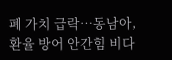폐 가치 급락…동남아, 환율 방어 안간힘 비다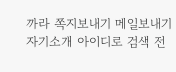까라 쪽지보내기 메일보내기 자기소개 아이디로 검색 전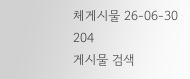체게시물 26-06-30 204
게시물 검색